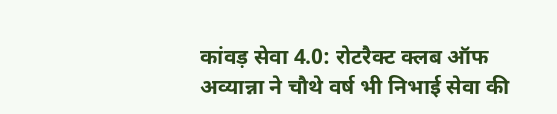कांवड़ सेवा 4.0: रोटरैक्ट क्लब ऑफ अव्यान्ना ने चौथे वर्ष भी निभाई सेवा की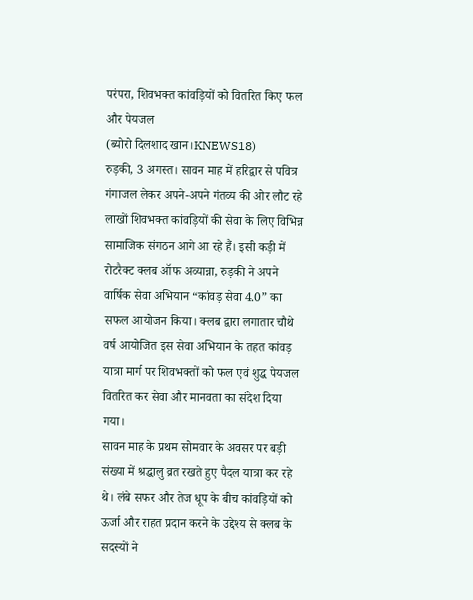परंपरा, शिवभक्त कांवड़ियों को वितरित किए फल और पेयजल
(ब्योरो दिलशाद खान।KNEWS18)
रुड़की, 3 अगस्त। सावन माह में हरिद्वार से पवित्र गंगाजल लेकर अपने-अपने गंतव्य की ओर लौट रहे लाखों शिवभक्त कांवड़ियों की सेवा के लिए विभिन्न सामाजिक संगठन आगे आ रहे हैं। इसी कड़ी में रोटरैक्ट क्लब ऑफ अव्यान्ना, रुड़की ने अपने वार्षिक सेवा अभियान “कांवड़ सेवा 4.0” का सफल आयोजन किया। क्लब द्वारा लगातार चौथे वर्ष आयोजित इस सेवा अभियान के तहत कांवड़ यात्रा मार्ग पर शिवभक्तों को फल एवं शुद्ध पेयजल वितरित कर सेवा और मानवता का संदेश दिया गया।
सावन माह के प्रथम सोमवार के अवसर पर बड़ी संख्या में श्रद्धालु व्रत रखते हुए पैदल यात्रा कर रहे थे। लंबे सफर और तेज धूप के बीच कांवड़ियों को ऊर्जा और राहत प्रदान करने के उद्देश्य से क्लब के सदस्यों ने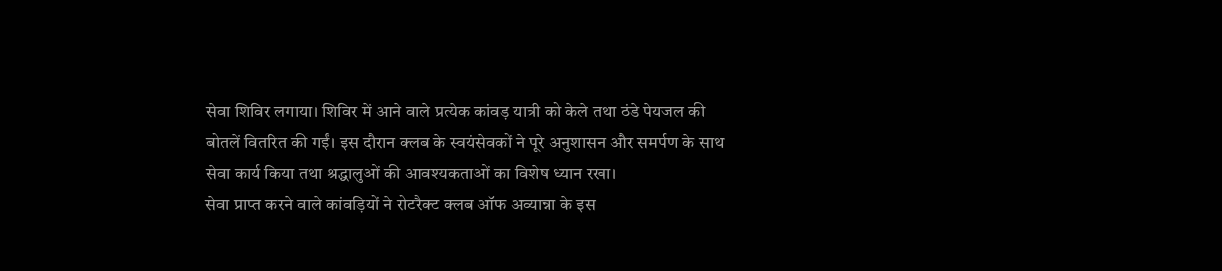सेवा शिविर लगाया। शिविर में आने वाले प्रत्येक कांवड़ यात्री को केले तथा ठंडे पेयजल की बोतलें वितरित की गईं। इस दौरान क्लब के स्वयंसेवकों ने पूरे अनुशासन और समर्पण के साथ सेवा कार्य किया तथा श्रद्धालुओं की आवश्यकताओं का विशेष ध्यान रखा।
सेवा प्राप्त करने वाले कांवड़ियों ने रोटरैक्ट क्लब ऑफ अव्यान्ना के इस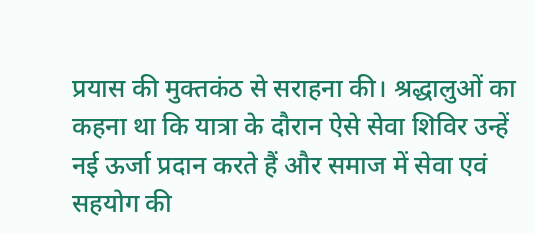प्रयास की मुक्तकंठ से सराहना की। श्रद्धालुओं का कहना था कि यात्रा के दौरान ऐसे सेवा शिविर उन्हें नई ऊर्जा प्रदान करते हैं और समाज में सेवा एवं सहयोग की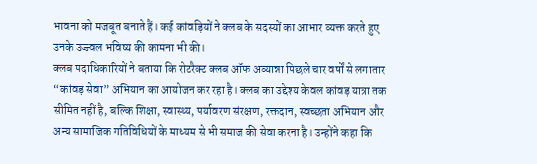भावना को मजबूत बनाते हैं। कई कांवड़ियों ने क्लब के सदस्यों का आभार व्यक्त करते हुए उनके उज्ज्वल भविष्य की कामना भी की।
क्लब पदाधिकारियों ने बताया कि रोटरैक्ट क्लब ऑफ अव्यान्ना पिछले चार वर्षों से लगातार “कांवड़ सेवा” अभियान का आयोजन कर रहा है। क्लब का उद्देश्य केवल कांवड़ यात्रा तक सीमित नहीं है, बल्कि शिक्षा, स्वास्थ्य, पर्यावरण संरक्षण, रक्तदान, स्वच्छता अभियान और अन्य सामाजिक गतिविधियों के माध्यम से भी समाज की सेवा करना है। उन्होंने कहा कि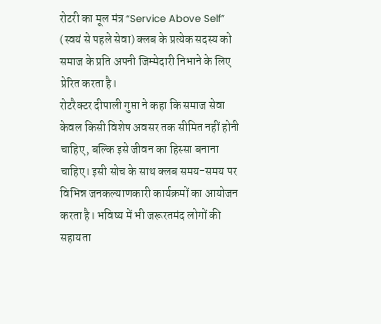रोटरी का मूल मंत्र “Service Above Self” (स्वयं से पहले सेवा) क्लब के प्रत्येक सदस्य को समाज के प्रति अपनी जिम्मेदारी निभाने के लिए प्रेरित करता है।
रोटरैक्टर दीपाली गुप्ता ने कहा कि समाज सेवा केवल किसी विशेष अवसर तक सीमित नहीं होनी चाहिए, बल्कि इसे जीवन का हिस्सा बनाना चाहिए। इसी सोच के साथ क्लब समय-समय पर विभिन्न जनकल्याणकारी कार्यक्रमों का आयोजन करता है। भविष्य में भी जरूरतमंद लोगों की सहायता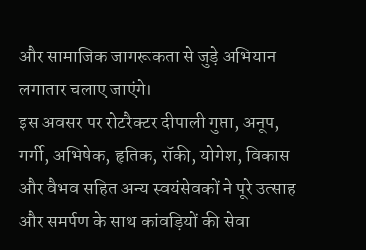और सामाजिक जागरूकता से जुड़े अभियान लगातार चलाए जाएंगे।
इस अवसर पर रोटरैक्टर दीपाली गुप्ता, अनूप, गर्गी, अभिषेक, हृतिक, रॉकी, योगेश, विकास और वैभव सहित अन्य स्वयंसेवकों ने पूरे उत्साह और समर्पण के साथ कांवड़ियों की सेवा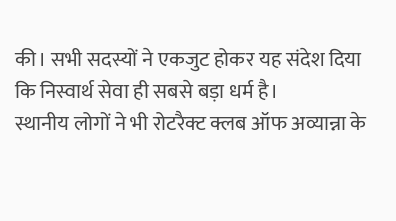की। सभी सदस्यों ने एकजुट होकर यह संदेश दिया कि निस्वार्थ सेवा ही सबसे बड़ा धर्म है।
स्थानीय लोगों ने भी रोटरैक्ट क्लब ऑफ अव्यान्ना के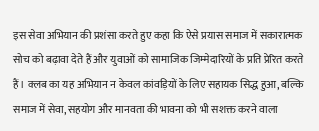इस सेवा अभियान की प्रशंसा करते हुए कहा कि ऐसे प्रयास समाज में सकारात्मक सोच को बढ़ावा देते हैं और युवाओं को सामाजिक जिम्मेदारियों के प्रति प्रेरित करते हैं। क्लब का यह अभियान न केवल कांवड़ियों के लिए सहायक सिद्ध हुआ, बल्कि समाज में सेवा, सहयोग और मानवता की भावना को भी सशक्त करने वाला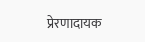प्रेरणादायक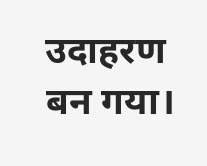उदाहरण बन गया।